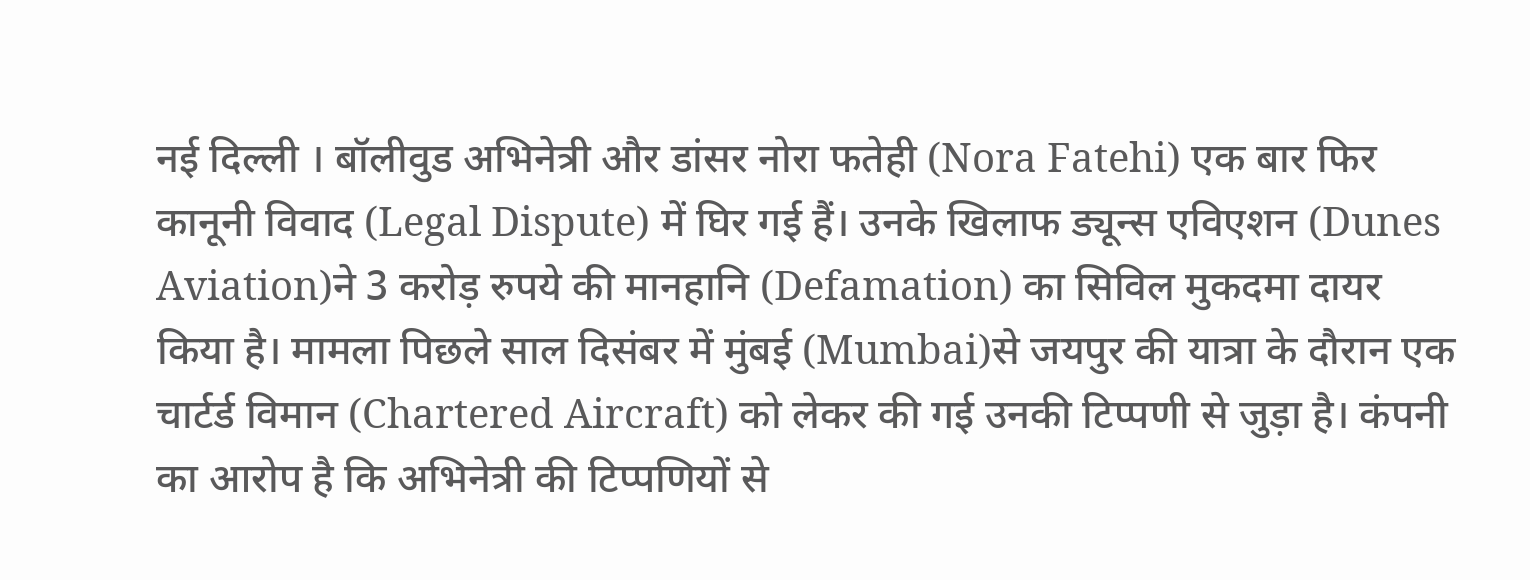नई दिल्ली । बॉलीवुड अभिनेत्री और डांसर नोरा फतेही (Nora Fatehi) एक बार फिर कानूनी विवाद (Legal Dispute) में घिर गई हैं। उनके खिलाफ ड्यून्स एविएशन (Dunes Aviation)ने 3 करोड़ रुपये की मानहानि (Defamation) का सिविल मुकदमा दायर किया है। मामला पिछले साल दिसंबर में मुंबई (Mumbai)से जयपुर की यात्रा के दौरान एक चार्टर्ड विमान (Chartered Aircraft) को लेकर की गई उनकी टिप्पणी से जुड़ा है। कंपनी का आरोप है कि अभिनेत्री की टिप्पणियों से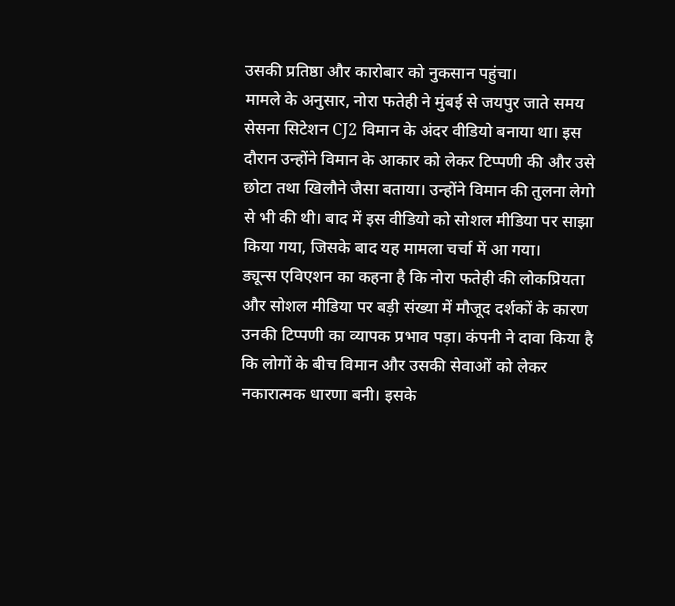उसकी प्रतिष्ठा और कारोबार को नुकसान पहुंचा।
मामले के अनुसार, नोरा फतेही ने मुंबई से जयपुर जाते समय सेसना सिटेशन CJ2 विमान के अंदर वीडियो बनाया था। इस दौरान उन्होंने विमान के आकार को लेकर टिप्पणी की और उसे छोटा तथा खिलौने जैसा बताया। उन्होंने विमान की तुलना लेगो से भी की थी। बाद में इस वीडियो को सोशल मीडिया पर साझा किया गया, जिसके बाद यह मामला चर्चा में आ गया।
ड्यून्स एविएशन का कहना है कि नोरा फतेही की लोकप्रियता और सोशल मीडिया पर बड़ी संख्या में मौजूद दर्शकों के कारण उनकी टिप्पणी का व्यापक प्रभाव पड़ा। कंपनी ने दावा किया है कि लोगों के बीच विमान और उसकी सेवाओं को लेकर नकारात्मक धारणा बनी। इसके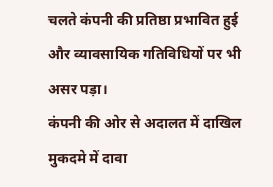चलते कंपनी की प्रतिष्ठा प्रभावित हुई और व्यावसायिक गतिविधियों पर भी असर पड़ा।
कंपनी की ओर से अदालत में दाखिल मुकदमे में दावा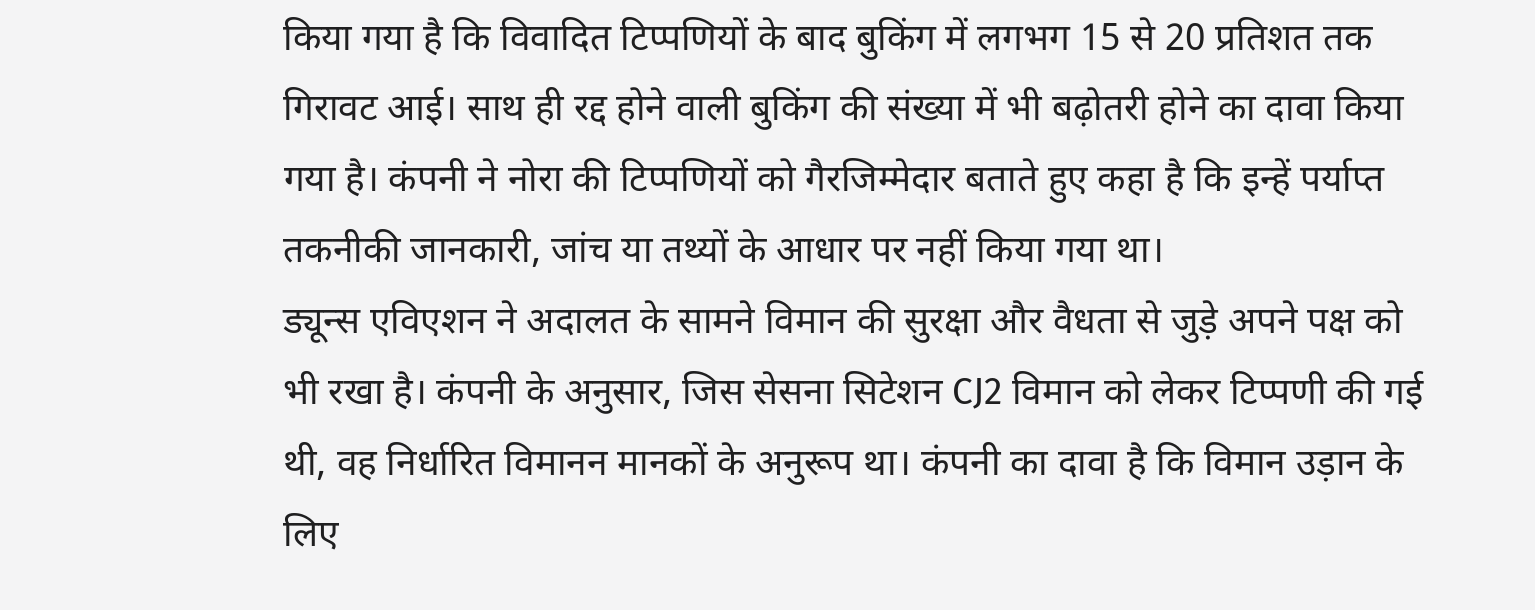किया गया है कि विवादित टिप्पणियों के बाद बुकिंग में लगभग 15 से 20 प्रतिशत तक गिरावट आई। साथ ही रद्द होने वाली बुकिंग की संख्या में भी बढ़ोतरी होने का दावा किया गया है। कंपनी ने नोरा की टिप्पणियों को गैरजिम्मेदार बताते हुए कहा है कि इन्हें पर्याप्त तकनीकी जानकारी, जांच या तथ्यों के आधार पर नहीं किया गया था।
ड्यून्स एविएशन ने अदालत के सामने विमान की सुरक्षा और वैधता से जुड़े अपने पक्ष को भी रखा है। कंपनी के अनुसार, जिस सेसना सिटेशन CJ2 विमान को लेकर टिप्पणी की गई थी, वह निर्धारित विमानन मानकों के अनुरूप था। कंपनी का दावा है कि विमान उड़ान के लिए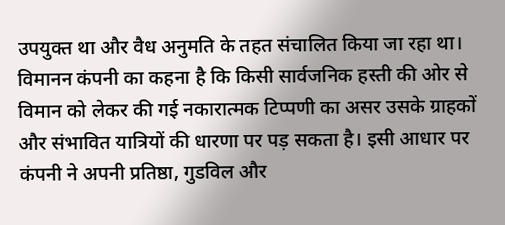उपयुक्त था और वैध अनुमति के तहत संचालित किया जा रहा था।
विमानन कंपनी का कहना है कि किसी सार्वजनिक हस्ती की ओर से विमान को लेकर की गई नकारात्मक टिप्पणी का असर उसके ग्राहकों और संभावित यात्रियों की धारणा पर पड़ सकता है। इसी आधार पर कंपनी ने अपनी प्रतिष्ठा, गुडविल और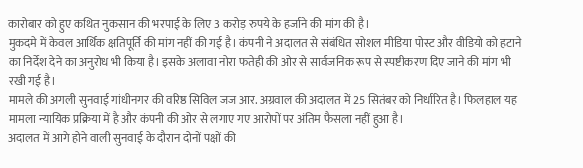कारोबार को हुए कथित नुकसान की भरपाई के लिए 3 करोड़ रुपये के हर्जाने की मांग की है।
मुकदमे में केवल आर्थिक क्षतिपूर्ति की मांग नहीं की गई है। कंपनी ने अदालत से संबंधित सोशल मीडिया पोस्ट और वीडियो को हटाने का निर्देश देने का अनुरोध भी किया है। इसके अलावा नोरा फतेही की ओर से सार्वजनिक रूप से स्पष्टीकरण दिए जाने की मांग भी रखी गई है।
मामले की अगली सुनवाई गांधीनगर की वरिष्ठ सिविल जज आर. अग्रवाल की अदालत में 25 सितंबर को निर्धारित है। फिलहाल यह मामला न्यायिक प्रक्रिया में है और कंपनी की ओर से लगाए गए आरोपों पर अंतिम फैसला नहीं हुआ है।
अदालत में आगे होने वाली सुनवाई के दौरान दोनों पक्षों की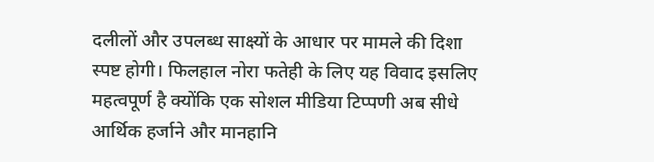दलीलों और उपलब्ध साक्ष्यों के आधार पर मामले की दिशा स्पष्ट होगी। फिलहाल नोरा फतेही के लिए यह विवाद इसलिए महत्वपूर्ण है क्योंकि एक सोशल मीडिया टिप्पणी अब सीधे आर्थिक हर्जाने और मानहानि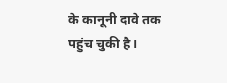के कानूनी दावे तक पहुंच चुकी है।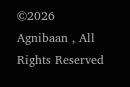©2026 Agnibaan , All Rights Reserved